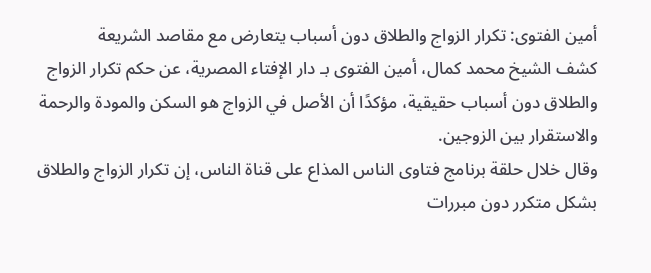أمين الفتوى: تكرار الزواج والطلاق دون أسباب يتعارض مع مقاصد الشريعة
كشف الشيخ محمد كمال، أمين الفتوى بـ دار الإفتاء المصرية، عن حكم تكرار الزواج والطلاق دون أسباب حقيقية، مؤكدًا أن الأصل في الزواج هو السكن والمودة والرحمة والاستقرار بين الزوجين.
وقال خلال حلقة برنامج فتاوى الناس المذاع على قناة الناس، إن تكرار الزواج والطلاق بشكل متكرر دون مبررات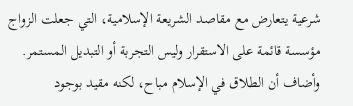شرعية يتعارض مع مقاصد الشريعة الإسلامية، التي جعلت الزواج مؤسسة قائمة على الاستقرار وليس التجربة أو التبديل المستمر.
وأضاف أن الطلاق في الإسلام مباح، لكنه مقيد بوجود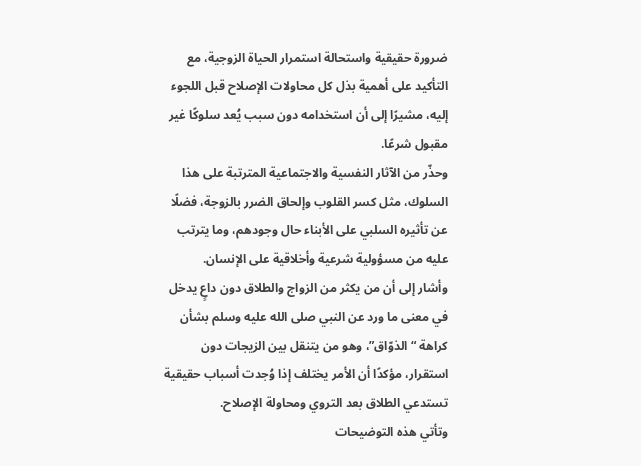ضرورة حقيقية واستحالة استمرار الحياة الزوجية، مع التأكيد على أهمية بذل كل محاولات الإصلاح قبل اللجوء إليه، مشيرًا إلى أن استخدامه دون سبب يُعد سلوكًا غير مقبول شرعًا.
وحذّر من الآثار النفسية والاجتماعية المترتبة على هذا السلوك، مثل كسر القلوب وإلحاق الضرر بالزوجة، فضلًا عن تأثيره السلبي على الأبناء حال وجودهم، وما يترتب عليه من مسؤولية شرعية وأخلاقية على الإنسان.
وأشار إلى أن من يكثر من الزواج والطلاق دون داعٍ يدخل في معنى ما ورد عن النبي صلى الله عليه وسلم بشأن كراهة “الذوّاق”، وهو من يتنقل بين الزيجات دون استقرار، مؤكدًا أن الأمر يختلف إذا وُجدت أسباب حقيقية تستدعي الطلاق بعد التروي ومحاولة الإصلاح.
وتأتي هذه التوضيحات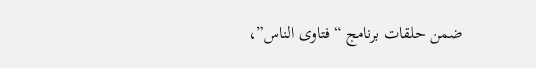ضمن حلقات برنامج “فتاوى الناس”،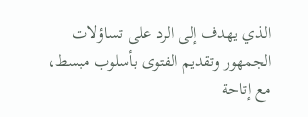الذي يهدف إلى الرد على تساؤلات الجمهور وتقديم الفتوى بأسلوب مبسط، مع إتاحة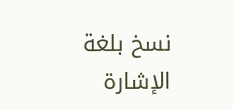نسخ بلغة الإشارة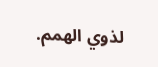لذوي الهمم.